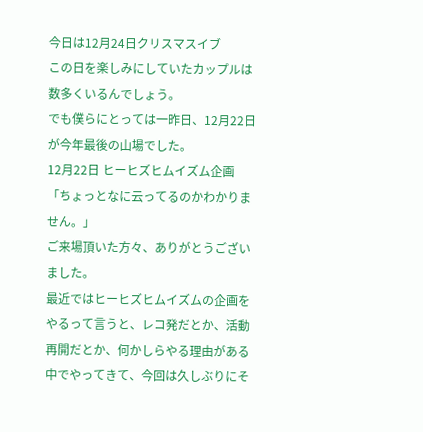今日は12月24日クリスマスイブ
この日を楽しみにしていたカップルは数多くいるんでしょう。
でも僕らにとっては一昨日、12月22日が今年最後の山場でした。
12月22日 ヒーヒズヒムイズム企画 「ちょっとなに云ってるのかわかりません。」
ご来場頂いた方々、ありがとうございました。
最近ではヒーヒズヒムイズムの企画をやるって言うと、レコ発だとか、活動再開だとか、何かしらやる理由がある中でやってきて、今回は久しぶりにそ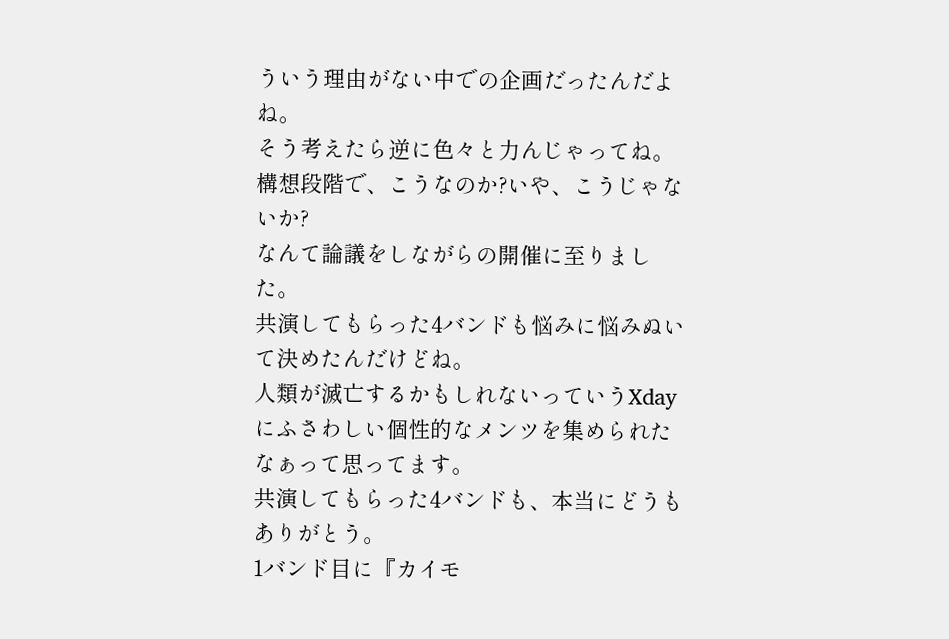ういう理由がない中での企画だったんだよね。
そう考えたら逆に色々と力んじゃってね。
構想段階で、こうなのか?いや、こうじゃないか?
なんて論議をしながらの開催に至りました。
共演してもらった4バンドも悩みに悩みぬいて決めたんだけどね。
人類が滅亡するかもしれないっていうXdayにふさわしい個性的なメンツを集められたなぁって思ってます。
共演してもらった4バンドも、本当にどうもありがとう。
1バンド目に『カイモ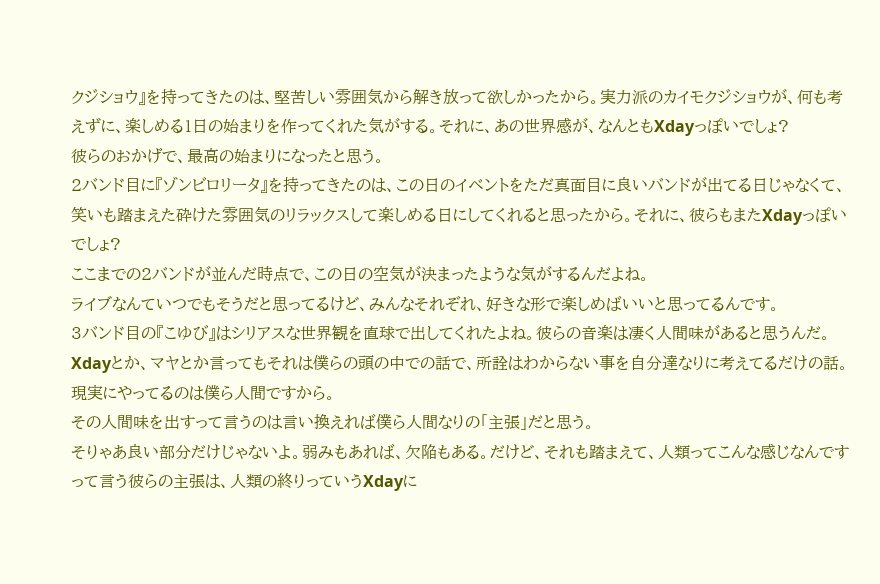クジショウ』を持ってきたのは、堅苦しい雰囲気から解き放って欲しかったから。実力派のカイモクジショウが、何も考えずに、楽しめる1日の始まりを作ってくれた気がする。それに、あの世界感が、なんともXdayっぽいでしょ?
彼らのおかげで、最高の始まりになったと思う。
2バンド目に『ゾンビロリータ』を持ってきたのは、この日のイベントをただ真面目に良いバンドが出てる日じゃなくて、笑いも踏まえた砕けた雰囲気のリラックスして楽しめる日にしてくれると思ったから。それに、彼らもまたXdayっぽいでしょ?
ここまでの2バンドが並んだ時点で、この日の空気が決まったような気がするんだよね。
ライブなんていつでもそうだと思ってるけど、みんなそれぞれ、好きな形で楽しめばいいと思ってるんです。
3バンド目の『こゆび』はシリアスな世界観を直球で出してくれたよね。彼らの音楽は凄く人間味があると思うんだ。Xdayとか、マヤとか言ってもそれは僕らの頭の中での話で、所詮はわからない事を自分達なりに考えてるだけの話。現実にやってるのは僕ら人間ですから。
その人間味を出すって言うのは言い換えれば僕ら人間なりの「主張」だと思う。
そりゃあ良い部分だけじゃないよ。弱みもあれば、欠陥もある。だけど、それも踏まえて、人類ってこんな感じなんですって言う彼らの主張は、人類の終りっていうXdayに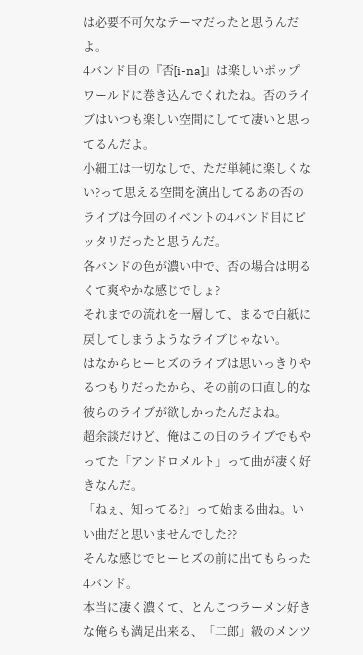は必要不可欠なテーマだったと思うんだよ。
4バンド目の『否[i-na]』は楽しいポップワールドに巻き込んでくれたね。否のライブはいつも楽しい空間にしてて凄いと思ってるんだよ。
小細工は一切なしで、ただ単純に楽しくない?って思える空間を演出してるあの否のライブは今回のイベントの4バンド目にピッタリだったと思うんだ。
各バンドの色が濃い中で、否の場合は明るくて爽やかな感じでしょ?
それまでの流れを一層して、まるで白紙に戻してしまうようなライブじゃない。
はなからヒーヒズのライブは思いっきりやるつもりだったから、その前の口直し的な彼らのライブが欲しかったんだよね。
超余談だけど、俺はこの日のライブでもやってた「アンドロメルト」って曲が凄く好きなんだ。
「ねぇ、知ってる?」って始まる曲ね。いい曲だと思いませんでした??
そんな感じでヒーヒズの前に出てもらった4バンド。
本当に凄く濃くて、とんこつラーメン好きな俺らも満足出来る、「二郎」級のメンツ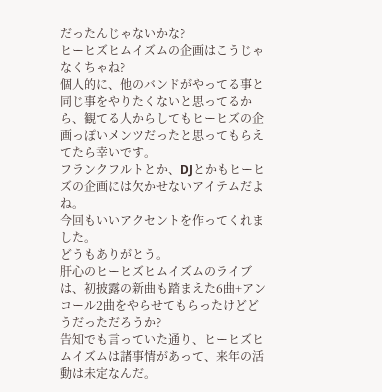だったんじゃないかな?
ヒーヒズヒムイズムの企画はこうじゃなくちゃね?
個人的に、他のバンドがやってる事と同じ事をやりたくないと思ってるから、観てる人からしてもヒーヒズの企画っぽいメンツだったと思ってもらえてたら幸いです。
フランクフルトとか、DJとかもヒーヒズの企画には欠かせないアイテムだよね。
今回もいいアクセントを作ってくれました。
どうもありがとう。
肝心のヒーヒズヒムイズムのライブは、初披露の新曲も踏まえた6曲+アンコール2曲をやらせてもらったけどどうだっただろうか?
告知でも言っていた通り、ヒーヒズヒムイズムは諸事情があって、来年の活動は未定なんだ。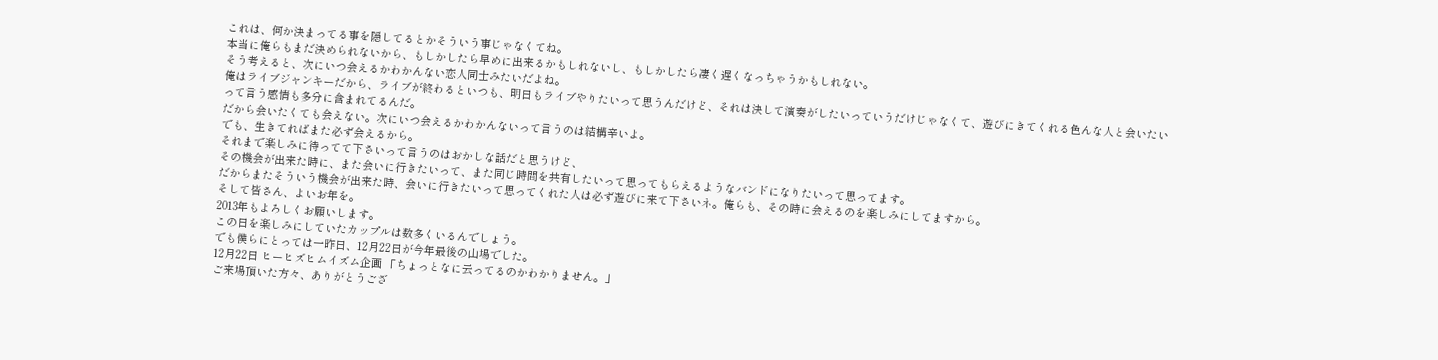これは、何か決まってる事を隠してるとかそういう事じゃなくてね。
本当に俺らもまだ決められないから、もしかしたら早めに出来るかもしれないし、もしかしたら凄く遅くなっちゃうかもしれない。
そう考えると、次にいつ会えるかわかんない恋人同士みたいだよね。
俺はライブジャンキーだから、ライブが終わるといつも、明日もライブやりたいって思うんだけど、それは決して演奏がしたいっていうだけじゃなくて、遊びにきてくれる色んな人と会いたいって言う感情も多分に含まれてるんだ。
だから会いたくても会えない。次にいつ会えるかわかんないって言うのは結構辛いよ。
でも、生きてればまた必ず会えるから。
それまで楽しみに待ってて下さいって言うのはおかしな話だと思うけど、
その機会が出来た時に、また会いに行きたいって、また同じ時間を共有したいって思ってもらえるようなバンドになりたいって思ってます。
だからまたそういう機会が出来た時、会いに行きたいって思ってくれた人は必ず遊びに来て下さいネ。俺らも、その時に会えるのを楽しみにしてますから。
そして皆さん、よいお年を。
2013年もよろしくお願いします。
この日を楽しみにしていたカップルは数多くいるんでしょう。
でも僕らにとっては一昨日、12月22日が今年最後の山場でした。
12月22日 ヒーヒズヒムイズム企画 「ちょっとなに云ってるのかわかりません。」
ご来場頂いた方々、ありがとうござ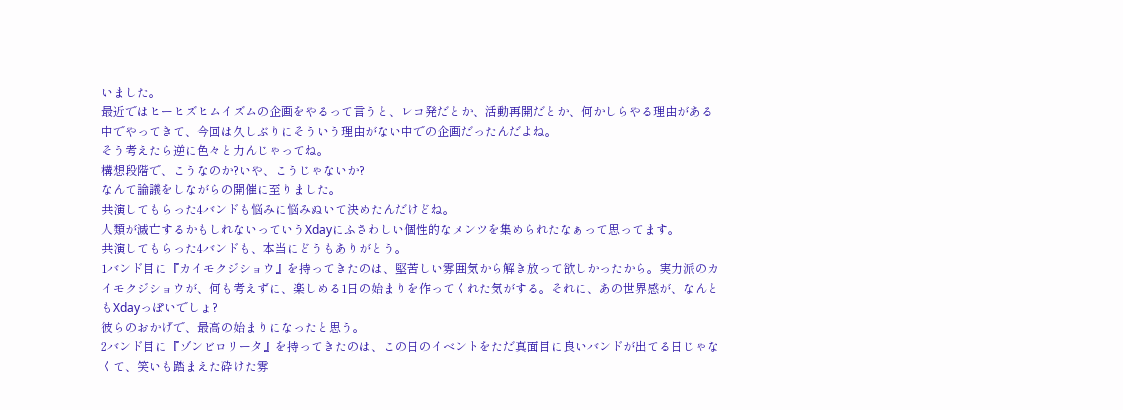いました。
最近ではヒーヒズヒムイズムの企画をやるって言うと、レコ発だとか、活動再開だとか、何かしらやる理由がある中でやってきて、今回は久しぶりにそういう理由がない中での企画だったんだよね。
そう考えたら逆に色々と力んじゃってね。
構想段階で、こうなのか?いや、こうじゃないか?
なんて論議をしながらの開催に至りました。
共演してもらった4バンドも悩みに悩みぬいて決めたんだけどね。
人類が滅亡するかもしれないっていうXdayにふさわしい個性的なメンツを集められたなぁって思ってます。
共演してもらった4バンドも、本当にどうもありがとう。
1バンド目に『カイモクジショウ』を持ってきたのは、堅苦しい雰囲気から解き放って欲しかったから。実力派のカイモクジショウが、何も考えずに、楽しめる1日の始まりを作ってくれた気がする。それに、あの世界感が、なんともXdayっぽいでしょ?
彼らのおかげで、最高の始まりになったと思う。
2バンド目に『ゾンビロリータ』を持ってきたのは、この日のイベントをただ真面目に良いバンドが出てる日じゃなくて、笑いも踏まえた砕けた雰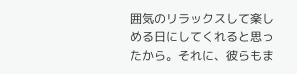囲気のリラックスして楽しめる日にしてくれると思ったから。それに、彼らもま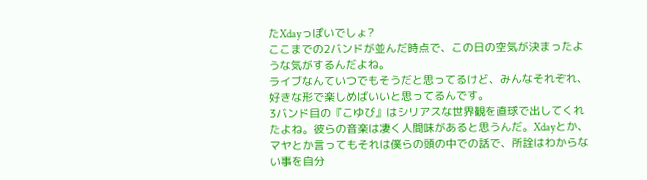たXdayっぽいでしょ?
ここまでの2バンドが並んだ時点で、この日の空気が決まったような気がするんだよね。
ライブなんていつでもそうだと思ってるけど、みんなそれぞれ、好きな形で楽しめばいいと思ってるんです。
3バンド目の『こゆび』はシリアスな世界観を直球で出してくれたよね。彼らの音楽は凄く人間味があると思うんだ。Xdayとか、マヤとか言ってもそれは僕らの頭の中での話で、所詮はわからない事を自分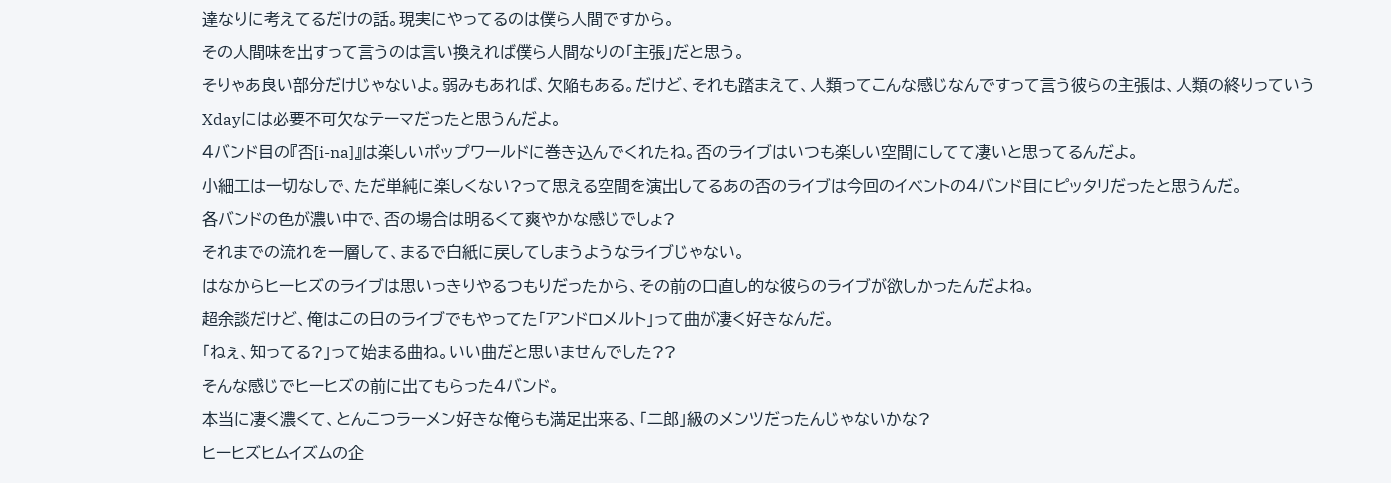達なりに考えてるだけの話。現実にやってるのは僕ら人間ですから。
その人間味を出すって言うのは言い換えれば僕ら人間なりの「主張」だと思う。
そりゃあ良い部分だけじゃないよ。弱みもあれば、欠陥もある。だけど、それも踏まえて、人類ってこんな感じなんですって言う彼らの主張は、人類の終りっていうXdayには必要不可欠なテーマだったと思うんだよ。
4バンド目の『否[i-na]』は楽しいポップワールドに巻き込んでくれたね。否のライブはいつも楽しい空間にしてて凄いと思ってるんだよ。
小細工は一切なしで、ただ単純に楽しくない?って思える空間を演出してるあの否のライブは今回のイベントの4バンド目にピッタリだったと思うんだ。
各バンドの色が濃い中で、否の場合は明るくて爽やかな感じでしょ?
それまでの流れを一層して、まるで白紙に戻してしまうようなライブじゃない。
はなからヒーヒズのライブは思いっきりやるつもりだったから、その前の口直し的な彼らのライブが欲しかったんだよね。
超余談だけど、俺はこの日のライブでもやってた「アンドロメルト」って曲が凄く好きなんだ。
「ねぇ、知ってる?」って始まる曲ね。いい曲だと思いませんでした??
そんな感じでヒーヒズの前に出てもらった4バンド。
本当に凄く濃くて、とんこつラーメン好きな俺らも満足出来る、「二郎」級のメンツだったんじゃないかな?
ヒーヒズヒムイズムの企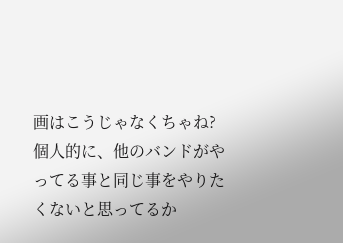画はこうじゃなくちゃね?
個人的に、他のバンドがやってる事と同じ事をやりたくないと思ってるか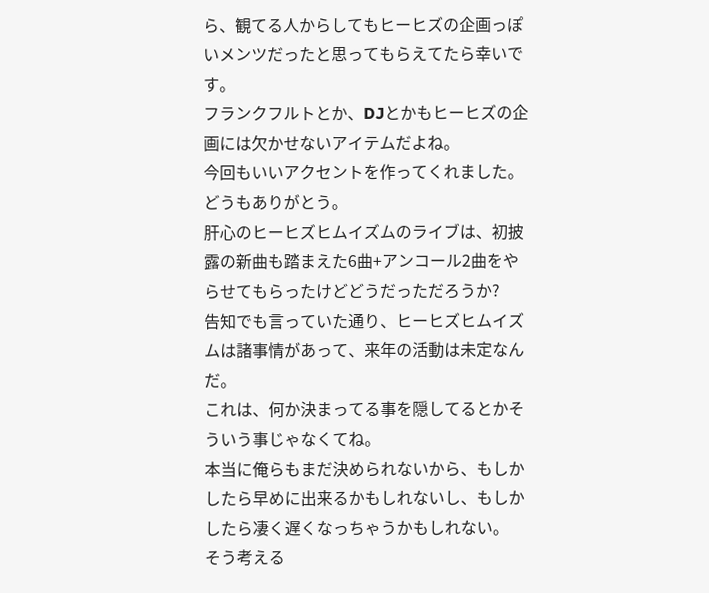ら、観てる人からしてもヒーヒズの企画っぽいメンツだったと思ってもらえてたら幸いです。
フランクフルトとか、DJとかもヒーヒズの企画には欠かせないアイテムだよね。
今回もいいアクセントを作ってくれました。
どうもありがとう。
肝心のヒーヒズヒムイズムのライブは、初披露の新曲も踏まえた6曲+アンコール2曲をやらせてもらったけどどうだっただろうか?
告知でも言っていた通り、ヒーヒズヒムイズムは諸事情があって、来年の活動は未定なんだ。
これは、何か決まってる事を隠してるとかそういう事じゃなくてね。
本当に俺らもまだ決められないから、もしかしたら早めに出来るかもしれないし、もしかしたら凄く遅くなっちゃうかもしれない。
そう考える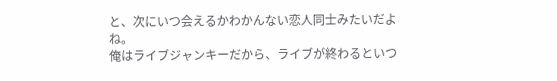と、次にいつ会えるかわかんない恋人同士みたいだよね。
俺はライブジャンキーだから、ライブが終わるといつ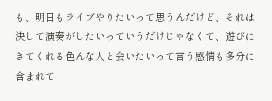も、明日もライブやりたいって思うんだけど、それは決して演奏がしたいっていうだけじゃなくて、遊びにきてくれる色んな人と会いたいって言う感情も多分に含まれて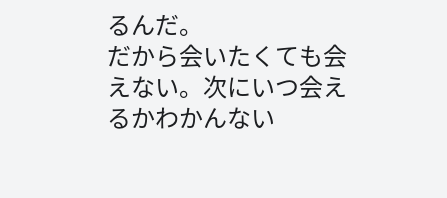るんだ。
だから会いたくても会えない。次にいつ会えるかわかんない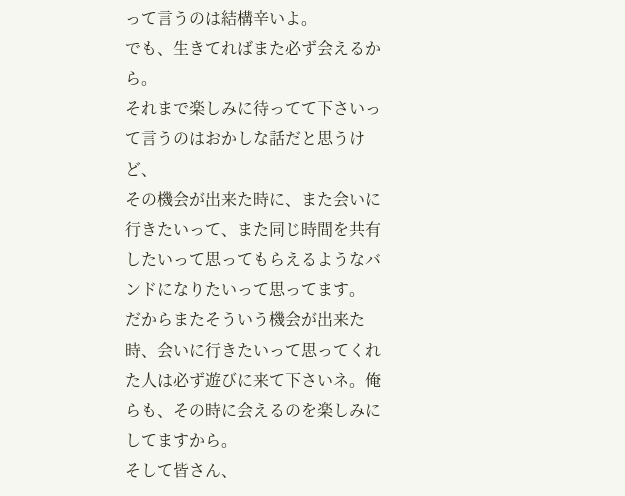って言うのは結構辛いよ。
でも、生きてればまた必ず会えるから。
それまで楽しみに待ってて下さいって言うのはおかしな話だと思うけど、
その機会が出来た時に、また会いに行きたいって、また同じ時間を共有したいって思ってもらえるようなバンドになりたいって思ってます。
だからまたそういう機会が出来た時、会いに行きたいって思ってくれた人は必ず遊びに来て下さいネ。俺らも、その時に会えるのを楽しみにしてますから。
そして皆さん、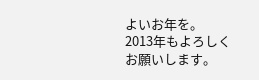よいお年を。
2013年もよろしくお願いします。